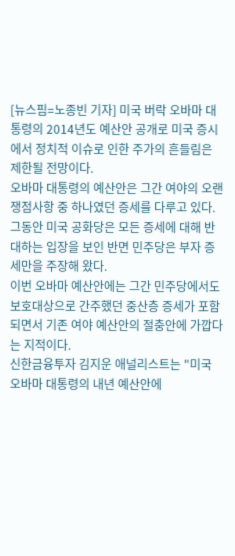[뉴스핌=노종빈 기자] 미국 버락 오바마 대통령의 2014년도 예산안 공개로 미국 증시에서 정치적 이슈로 인한 주가의 흔들림은 제한될 전망이다.
오바마 대통령의 예산안은 그간 여야의 오랜 쟁점사항 중 하나였던 증세를 다루고 있다.
그동안 미국 공화당은 모든 증세에 대해 반대하는 입장을 보인 반면 민주당은 부자 증세만을 주장해 왔다.
이번 오바마 예산안에는 그간 민주당에서도 보호대상으로 간주했던 중산층 증세가 포함되면서 기존 여야 예산안의 절충안에 가깝다는 지적이다.
신한금융투자 김지운 애널리스트는 "미국 오바마 대통령의 내년 예산안에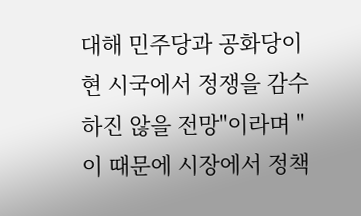대해 민주당과 공화당이 현 시국에서 정쟁을 감수하진 않을 전망"이라며 "이 때문에 시장에서 정책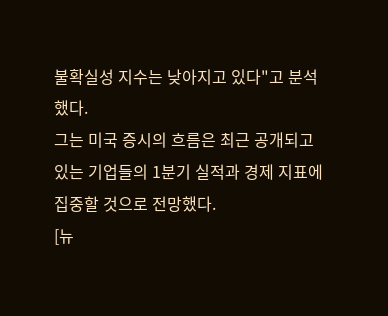불확실성 지수는 낮아지고 있다"고 분석했다.
그는 미국 증시의 흐름은 최근 공개되고 있는 기업들의 1분기 실적과 경제 지표에 집중할 것으로 전망했다.
[뉴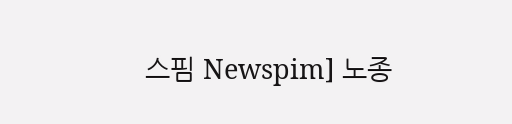스핌 Newspim] 노종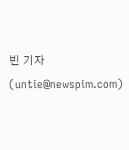빈 기자 (untie@newspim.com)